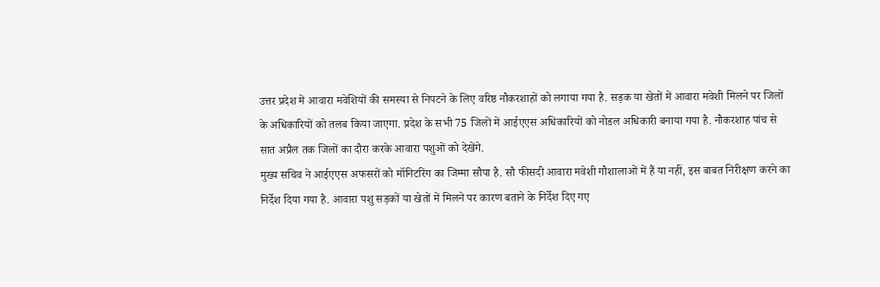उत्तर प्रदेश में आवारा मवेशियों की समस्या से निपटने के लिए वरिष्ठ नौकरशाहों को लगाया गया है. सड़क या खेतों में आवारा मवेशी मिलने पर जिलों के अधिकारियों को तलब किया जाएगा. प्रदेश के सभी 75 जिलों में आईएएस अधिकारियों को नोडल अधिकारी बनाया गया है. नौकरशाह पांच से सात अप्रैल तक जिलों का दौरा करके आवारा पशुओं को देखेंगे.
मुख्य सचिव ने आईएएस अफसरों को मॉनिटरिंग का जिम्मा सौपा है. सौ फीसदी आवारा मवेशी गौशालाओं में हैं या नहीं, इस बाबत निरीक्षण करने का निर्देश दिया गया है. आवारा पशु सड़कों या खेतों में मिलने पर कारण बताने के निर्देश दिए गए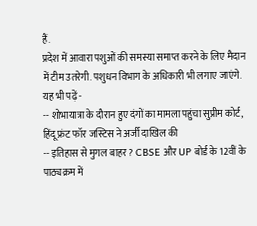हैं.
प्रदेश में आवारा पशुओं की समस्या समाप्त करने के लिए मैदान में टीम उतरेगी. पशुधन विभाग के अधिकारी भी लगाए जाएंगे.
यह भी पढ़ें -
-- शोभायात्रा के दौरान हुए दंगों का मामला पहुंचा सुप्रीम कोर्ट, हिंदू फ्रंट फॉर जस्टिस ने अर्जी दाखिल की
-- इतिहास से मुगल बाहर? CBSE और UP बोर्ड के 12वीं के पाठ्यक्रम में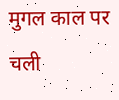मुगल काल पर चली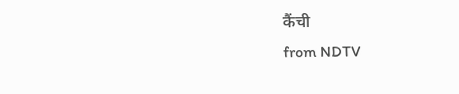कैंची
from NDTV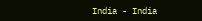India - India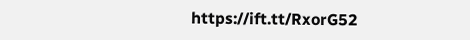https://ift.tt/RxorG52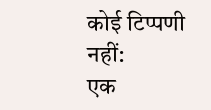कोई टिप्पणी नहीं:
एक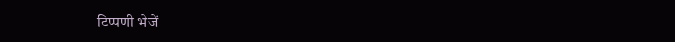टिप्पणी भेजें